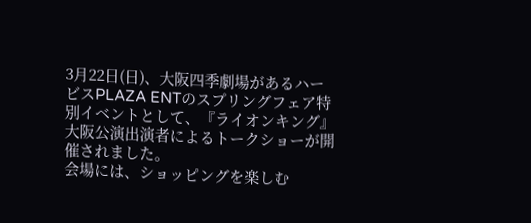3月22日(日)、大阪四季劇場があるハービスPLAZA ENTのスプリングフェア特別イベントとして、『ライオンキング』大阪公演出演者によるトークショーが開催されました。
会場には、ショッピングを楽しむ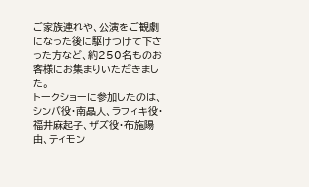ご家族連れや、公演をご観劇になった後に駆けつけて下さった方など、約250名ものお客様にお集まりいただきました。
トークショーに参加したのは、シンバ役・南晶人、ラフィキ役・福井麻起子、ザズ役・布施陽由、ティモン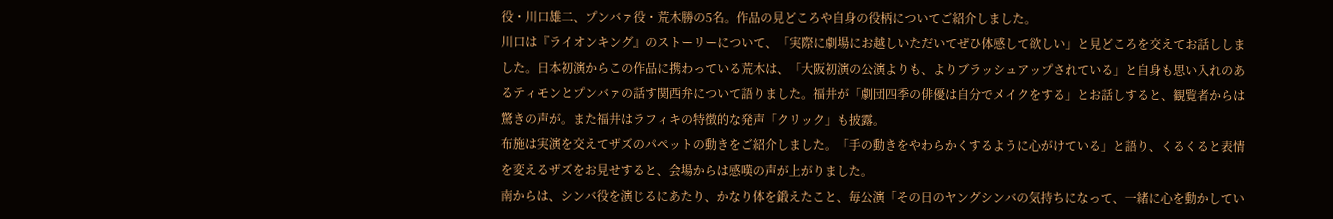役・川口雄二、プンバァ役・荒木勝の5名。作品の見どころや自身の役柄についてご紹介しました。
川口は『ライオンキング』のストーリーについて、「実際に劇場にお越しいただいてぜひ体感して欲しい」と見どころを交えてお話ししました。日本初演からこの作品に携わっている荒木は、「大阪初演の公演よりも、よりブラッシュアップされている」と自身も思い入れのあるティモンとプンバァの話す関西弁について語りました。福井が「劇団四季の俳優は自分でメイクをする」とお話しすると、観覧者からは驚きの声が。また福井はラフィキの特徴的な発声「クリック」も披露。
布施は実演を交えてザズのパペットの動きをご紹介しました。「手の動きをやわらかくするように心がけている」と語り、くるくると表情を変えるザズをお見せすると、会場からは感嘆の声が上がりました。
南からは、シンバ役を演じるにあたり、かなり体を鍛えたこと、毎公演「その日のヤングシンバの気持ちになって、一緒に心を動かしてい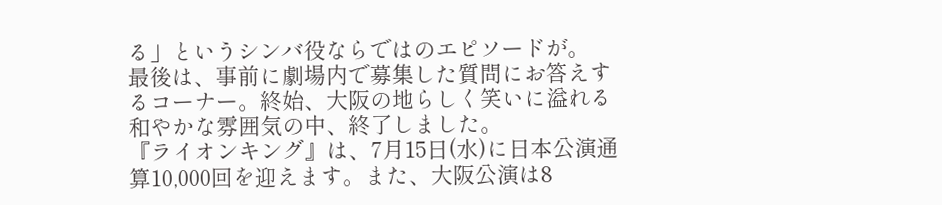る」というシンバ役ならではのエピソードが。
最後は、事前に劇場内で募集した質問にお答えするコーナー。終始、大阪の地らしく笑いに溢れる和やかな雰囲気の中、終了しました。
『ライオンキング』は、7月15日(水)に日本公演通算10,000回を迎えます。また、大阪公演は8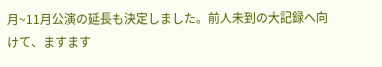月~11月公演の延長も決定しました。前人未到の大記録へ向けて、ますます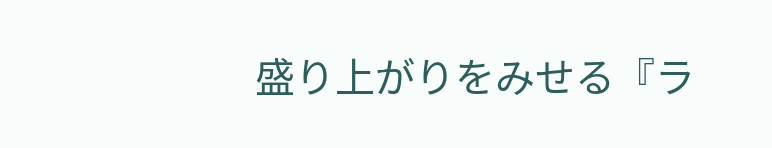盛り上がりをみせる『ラ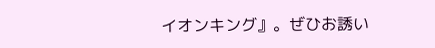イオンキング』。ぜひお誘い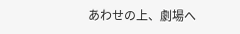あわせの上、劇場へ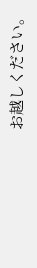お越しください。